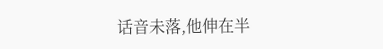话音未落,他伸在半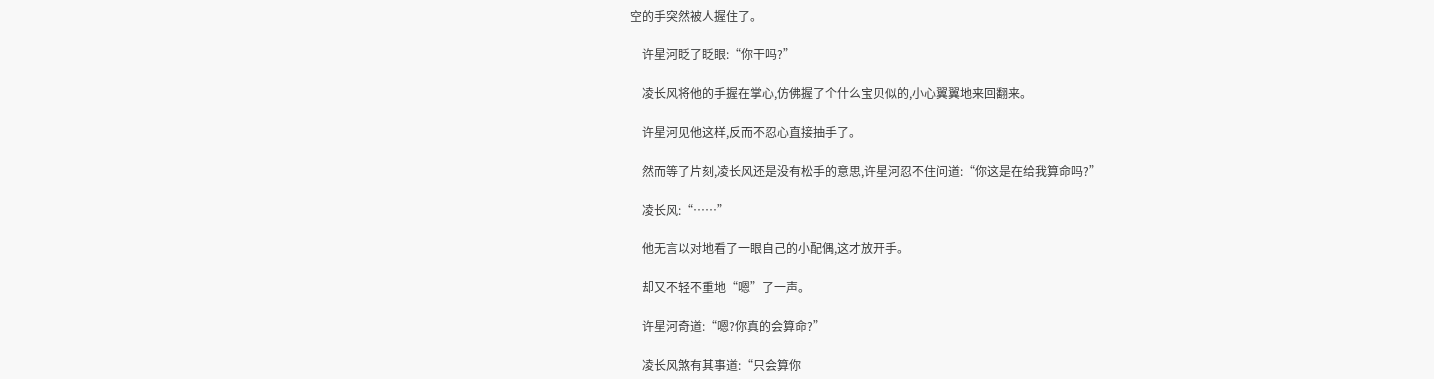空的手突然被人握住了。

    许星河眨了眨眼:“你干吗?”

    凌长风将他的手握在掌心,仿佛握了个什么宝贝似的,小心翼翼地来回翻来。

    许星河见他这样,反而不忍心直接抽手了。

    然而等了片刻,凌长风还是没有松手的意思,许星河忍不住问道:“你这是在给我算命吗?”

    凌长风:“……”

    他无言以对地看了一眼自己的小配偶,这才放开手。

    却又不轻不重地“嗯”了一声。

    许星河奇道:“嗯?你真的会算命?”

    凌长风煞有其事道:“只会算你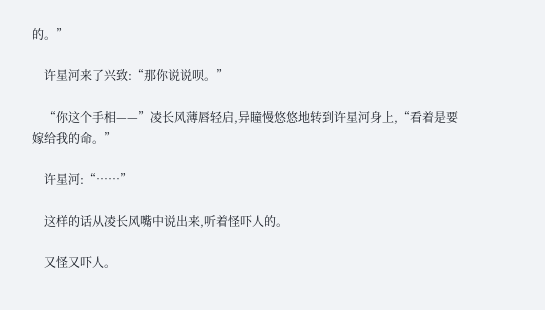的。”

    许星河来了兴致:“那你说说呗。”

    “你这个手相——”凌长风薄唇轻启,异瞳慢悠悠地转到许星河身上,“看着是要嫁给我的命。”

    许星河:“……”

    这样的话从凌长风嘴中说出来,听着怪吓人的。

    又怪又吓人。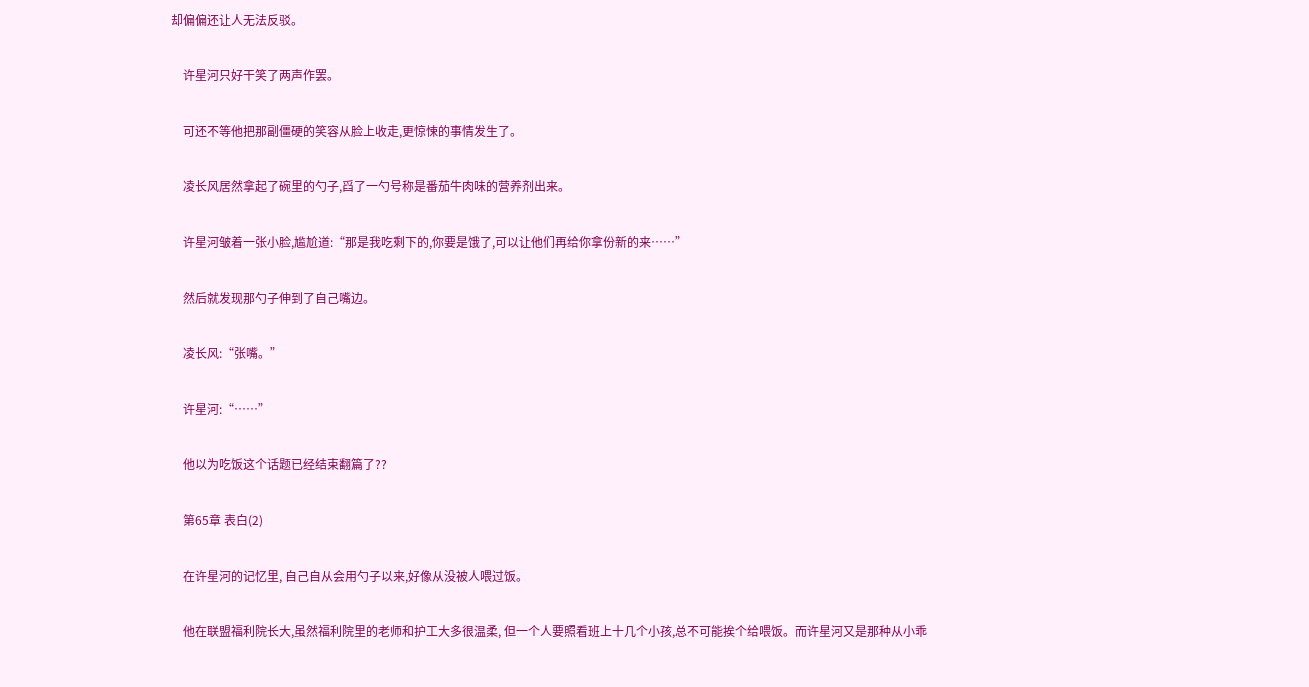却偏偏还让人无法反驳。

    许星河只好干笑了两声作罢。

    可还不等他把那副僵硬的笑容从脸上收走,更惊悚的事情发生了。

    凌长风居然拿起了碗里的勺子,舀了一勺号称是番茄牛肉味的营养剂出来。

    许星河皱着一张小脸,尴尬道:“那是我吃剩下的,你要是饿了,可以让他们再给你拿份新的来……”

    然后就发现那勺子伸到了自己嘴边。

    凌长风:“张嘴。”

    许星河:“……”

    他以为吃饭这个话题已经结束翻篇了??

    第65章 表白(2)

    在许星河的记忆里, 自己自从会用勺子以来,好像从没被人喂过饭。

    他在联盟福利院长大,虽然福利院里的老师和护工大多很温柔, 但一个人要照看班上十几个小孩,总不可能挨个给喂饭。而许星河又是那种从小乖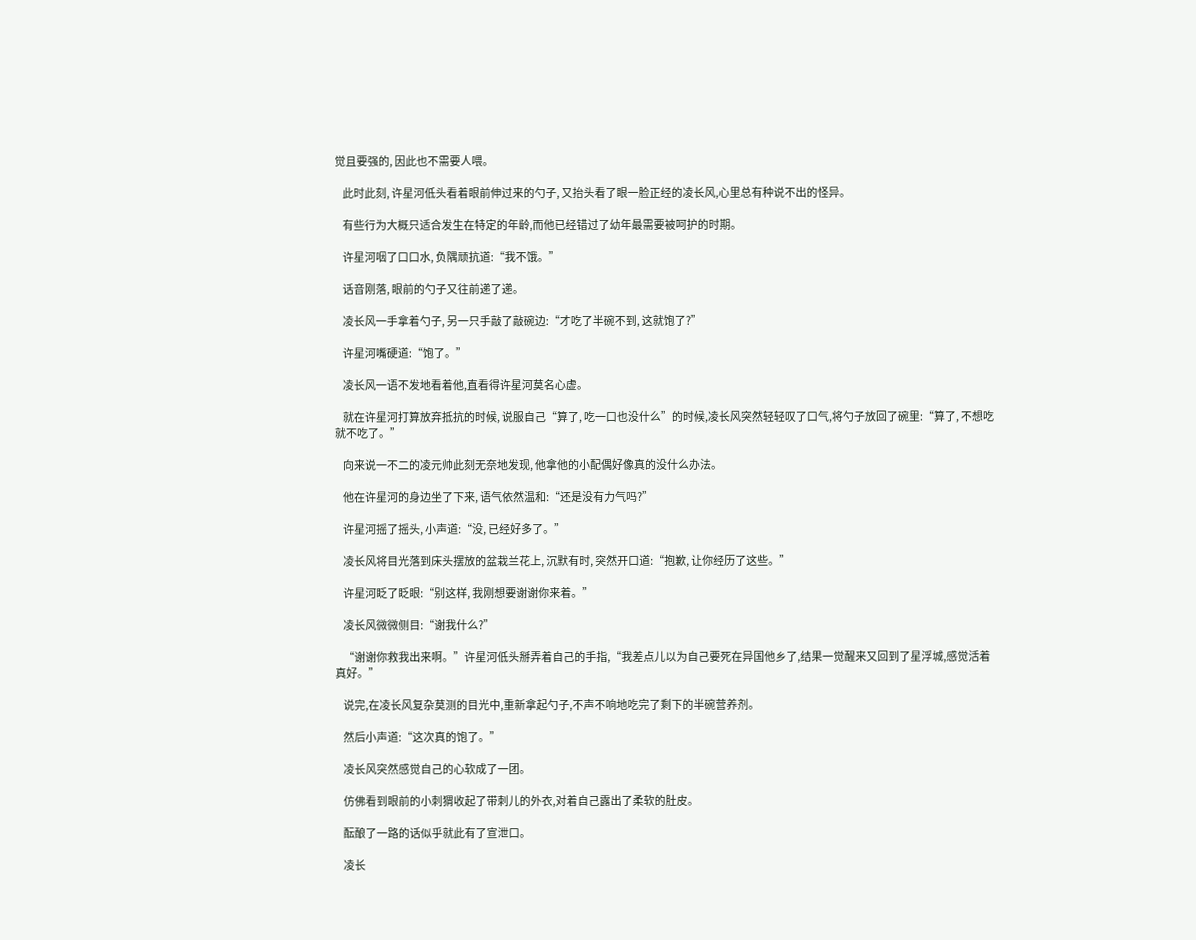觉且要强的, 因此也不需要人喂。

    此时此刻, 许星河低头看着眼前伸过来的勺子, 又抬头看了眼一脸正经的凌长风,心里总有种说不出的怪异。

    有些行为大概只适合发生在特定的年龄,而他已经错过了幼年最需要被呵护的时期。

    许星河咽了口口水, 负隅顽抗道:“我不饿。”

    话音刚落, 眼前的勺子又往前递了递。

    凌长风一手拿着勺子, 另一只手敲了敲碗边:“才吃了半碗不到, 这就饱了?”

    许星河嘴硬道:“饱了。”

    凌长风一语不发地看着他,直看得许星河莫名心虚。

    就在许星河打算放弃抵抗的时候, 说服自己“算了, 吃一口也没什么”的时候,凌长风突然轻轻叹了口气,将勺子放回了碗里:“算了, 不想吃就不吃了。”

    向来说一不二的凌元帅此刻无奈地发现, 他拿他的小配偶好像真的没什么办法。

    他在许星河的身边坐了下来, 语气依然温和:“还是没有力气吗?”

    许星河摇了摇头, 小声道:“没, 已经好多了。”

    凌长风将目光落到床头摆放的盆栽兰花上, 沉默有时, 突然开口道:“抱歉, 让你经历了这些。”

    许星河眨了眨眼:“别这样, 我刚想要谢谢你来着。”

    凌长风微微侧目:“谢我什么?”

    “谢谢你救我出来啊。”许星河低头掰弄着自己的手指,“我差点儿以为自己要死在异国他乡了,结果一觉醒来又回到了星浮城,感觉活着真好。”

    说完,在凌长风复杂莫测的目光中,重新拿起勺子,不声不响地吃完了剩下的半碗营养剂。

    然后小声道:“这次真的饱了。”

    凌长风突然感觉自己的心软成了一团。

    仿佛看到眼前的小刺猬收起了带刺儿的外衣,对着自己露出了柔软的肚皮。

    酝酿了一路的话似乎就此有了宣泄口。

    凌长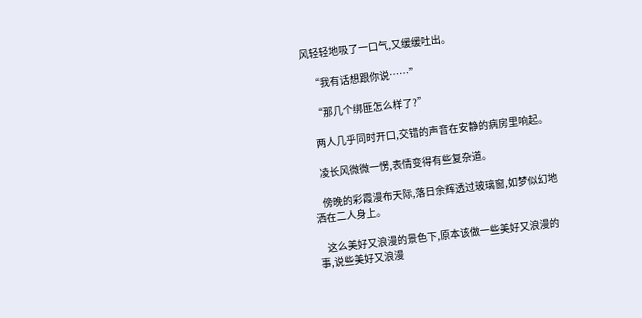风轻轻地吸了一口气,又缓缓吐出。

    “我有话想跟你说……”

    “那几个绑匪怎么样了?”

    两人几乎同时开口,交错的声音在安静的病房里响起。

    凌长风微微一愣,表情变得有些复杂道。

    傍晚的彩霞漫布天际,落日余辉透过玻璃窗,如梦似幻地洒在二人身上。

    这么美好又浪漫的景色下,原本该做一些美好又浪漫的事,说些美好又浪漫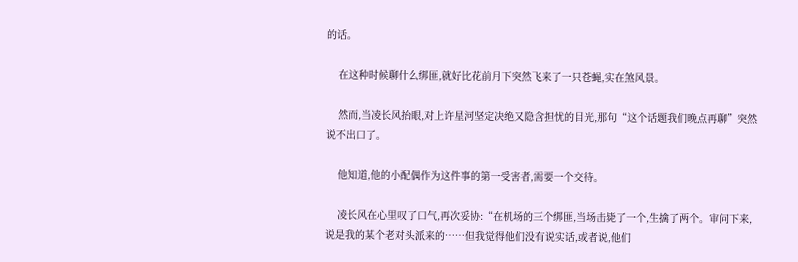的话。

    在这种时候聊什么绑匪,就好比花前月下突然飞来了一只苍蝇,实在煞风景。

    然而,当凌长风抬眼,对上许星河坚定决绝又隐含担忧的目光,那句“这个话题我们晚点再聊”突然说不出口了。

    他知道,他的小配偶作为这件事的第一受害者,需要一个交待。

    凌长风在心里叹了口气,再次妥协:“在机场的三个绑匪,当场击毙了一个,生擒了两个。审问下来,说是我的某个老对头派来的……但我觉得他们没有说实话,或者说,他们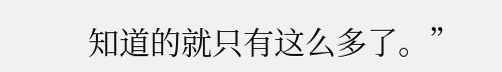知道的就只有这么多了。”